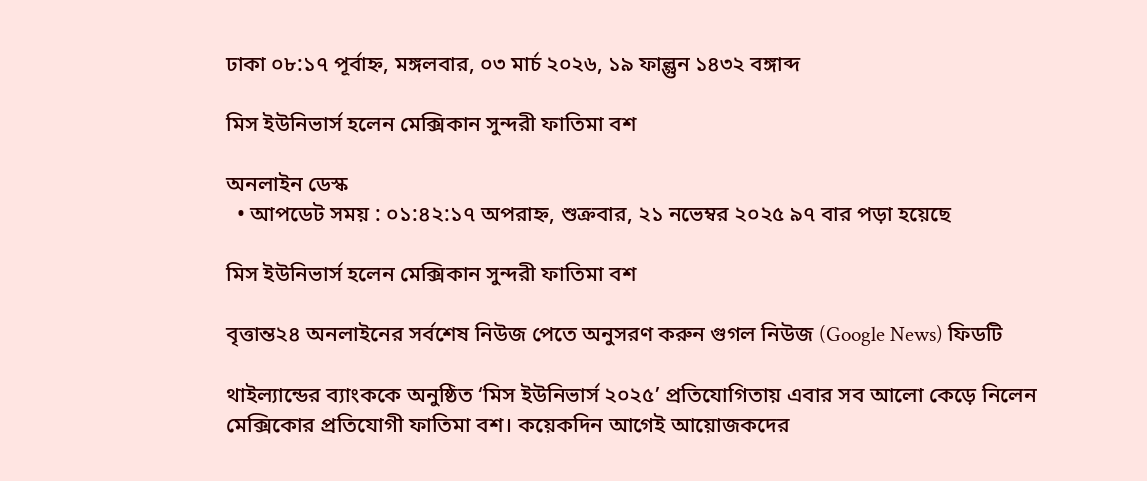ঢাকা ০৮:১৭ পূর্বাহ্ন, মঙ্গলবার, ০৩ মার্চ ২০২৬, ১৯ ফাল্গুন ১৪৩২ বঙ্গাব্দ

মিস ইউনিভার্স হলেন মেক্সিকান সুন্দরী ফাতিমা বশ

অনলাইন ডেস্ক
  • আপডেট সময় : ০১:৪২:১৭ অপরাহ্ন, শুক্রবার, ২১ নভেম্বর ২০২৫ ৯৭ বার পড়া হয়েছে

মিস ইউনিভার্স হলেন মেক্সিকান সুন্দরী ফাতিমা বশ

বৃত্তান্ত২৪ অনলাইনের সর্বশেষ নিউজ পেতে অনুসরণ করুন গুগল নিউজ (Google News) ফিডটি

থাইল্যান্ডের ব্যাংককে অনুষ্ঠিত ‘মিস ইউনিভার্স ২০২৫’ প্রতিযোগিতায় এবার সব আলো কেড়ে নিলেন মেক্সিকোর প্রতিযোগী ফাতিমা বশ। কয়েকদিন আগেই আয়োজকদের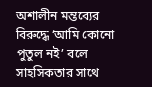অশালীন মন্তব্যের বিরুদ্ধে ‘আমি কোনো পুতুল নই’ বলে সাহসিকতার সাথে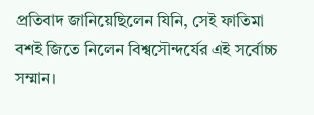প্রতিবাদ জানিয়েছিলেন যিনি, সেই ফাতিমা বশই জিতে নিলেন বিশ্বসৌন্দর্যের এই সর্বোচ্চ সম্মান।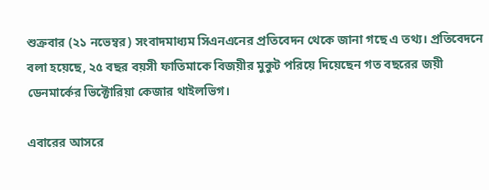শুক্রবার (২১ নভেম্বর) সংবাদমাধ্যম সিএনএনের প্রতিবেদন থেকে জানা গছে এ তথ্য। প্রতিবেদনে বলা হয়েছে, ২৫ বছর বয়সী ফাতিমাকে বিজয়ীর মুকুট পরিয়ে দিয়েছেন গত বছরের জয়ী ডেনমার্কের ভিক্টোরিয়া কেজার থাইলভিগ।

এবারের আসরে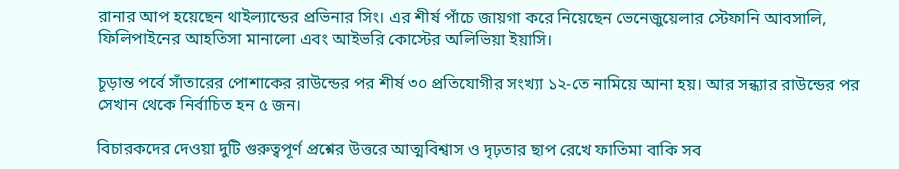রানার আপ হয়েছেন থাইল্যান্ডের প্রভিনার সিং। এর শীর্ষ পাঁচে জায়গা করে নিয়েছেন ভেনেজুয়েলার স্টেফানি আবসালি, ফিলিপাইনের আহতিসা মানালো এবং আইভরি কোস্টের অলিভিয়া ইয়াসি।

চূড়ান্ত পর্বে সাঁতারের পোশাকের রাউন্ডের পর শীর্ষ ৩০ প্রতিযোগীর সংখ্যা ১২-তে নামিয়ে আনা হয়। আর সন্ধ্যার রাউন্ডের পর সেখান থেকে নির্বাচিত হন ৫ জন।

বিচারকদের দেওয়া দুটি গুরুত্বপূর্ণ প্রশ্নের উত্তরে আত্মবিশ্বাস ও দৃঢ়তার ছাপ রেখে ফাতিমা বাকি সব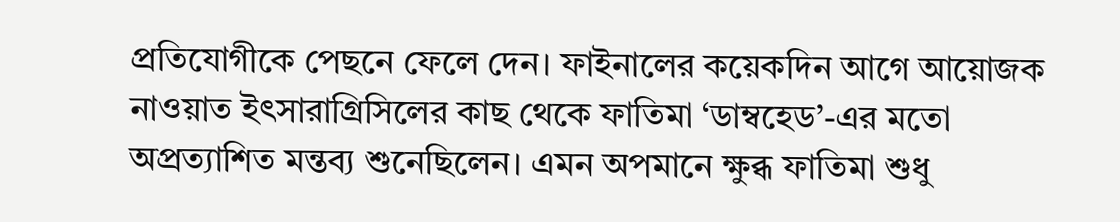প্রতিযোগীকে পেছনে ফেলে দেন। ফাইনালের কয়েকদিন আগে আয়োজক নাওয়াত ইৎসারাগ্রিসিলের কাছ থেকে ফাতিমা ‘ডাম্বহেড’-এর মতো অপ্রত্যাশিত মন্তব্য শুনেছিলেন। এমন অপমানে ক্ষুব্ধ ফাতিমা শুধু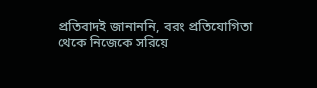প্রতিবাদই জানাননি, বরং প্রতিযোগিতা থেকে নিজেকে সরিয়ে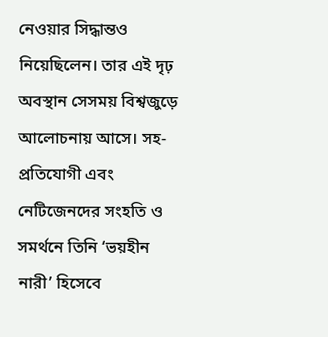নেওয়ার সিদ্ধান্তও নিয়েছিলেন। তার এই দৃঢ় অবস্থান সেসময় বিশ্বজুড়ে আলোচনায় আসে। সহ-প্রতিযোগী এবং নেটিজেনদের সংহতি ও সমর্থনে তিনি ‘ভয়হীন নারী’ হিসেবে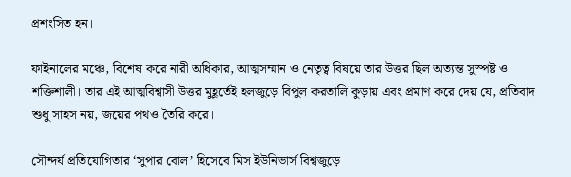প্রশংসিত হন।

ফাইনালের মঞ্চে, বিশেষ করে নারী অধিকার, আত্মসম্মান ও নেতৃত্ব বিষয়ে তার উত্তর ছিল অত্যন্ত সুস্পষ্ট ও শক্তিশালী। তার এই আত্মবিশ্বাসী উত্তর মুহূর্তেই হলজুড়ে বিপুল করতালি কুড়ায় এবং প্রমাণ করে দেয় যে, প্রতিবাদ শুধু সাহস নয়, জয়ের পথও তৈরি করে।

সৌন্দর্য প্রতিযোগিতার ‘সুপার বোল’ হিসেবে মিস ইউনিভার্স বিশ্বজুড়ে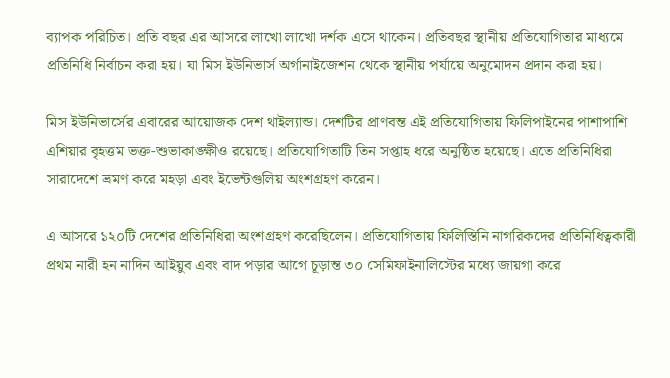ব্যাপক পরিচিত। প্রতি বছর এর আসরে লাখো লাখো দর্শক এসে থাকেন। প্রতিবছর স্থানীয় প্রতিযোগিতার মাধ্যমে প্রতিনিধি নির্বাচন করা হয়। যা মিস ইউনিভার্স অর্গানাইজেশন থেকে স্থানীয় পর্যায়ে অনুমোদন প্রদান করা হয়।

মিস ইউনিভার্সের এবারের আয়োজক দেশ থাইল্যান্ড। দেশটির প্রাণবন্ত এই প্রতিযোগিতায় ফিলিপাইনের পাশাপাশি এশিয়ার বৃহত্তম ভক্ত-শুভাকাঙ্ক্ষীও রয়েছে। প্রতিযোগিতাটি তিন সপ্তাহ ধরে অনুষ্ঠিত হয়েছে। এতে প্রতিনিধিরা সারাদেশে ভ্রমণ করে মহড়া এবং ইভেন্টগুলিয় অংশগ্রহণ করেন।

এ আসরে ১২০টি দেশের প্রতিনিধিরা অংশগ্রহণ করেছিলেন। প্রতিযোগিতায় ফিলিস্তিনি নাগরিকদের প্রতিনিধিত্বকারী প্রথম নারী হন নাদিন আইয়ুব এবং বাদ পড়ার আগে চূড়ান্ত ৩০ সেমিফাইনালিস্টের মধ্যে জায়গা করে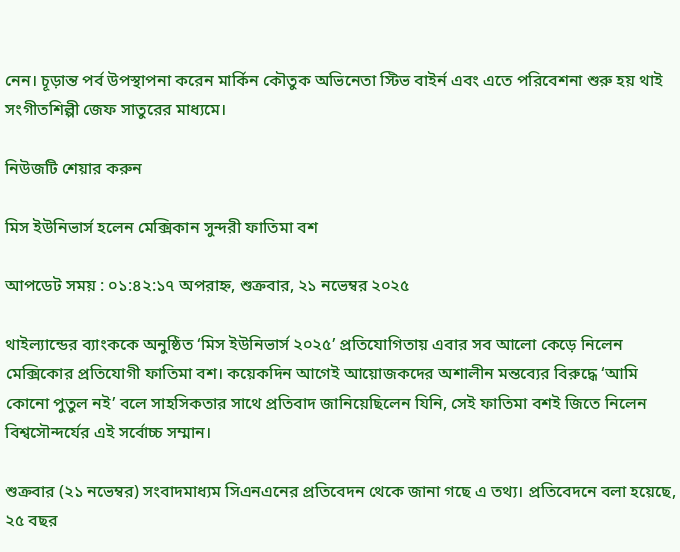নেন। চূড়ান্ত পর্ব উপস্থাপনা করেন মার্কিন কৌতুক অভিনেতা স্টিভ বাইর্ন এবং এতে পরিবেশনা শুরু হয় থাই সংগীতশিল্পী জেফ সাতুরের মাধ্যমে।

নিউজটি শেয়ার করুন

মিস ইউনিভার্স হলেন মেক্সিকান সুন্দরী ফাতিমা বশ

আপডেট সময় : ০১:৪২:১৭ অপরাহ্ন, শুক্রবার, ২১ নভেম্বর ২০২৫

থাইল্যান্ডের ব্যাংককে অনুষ্ঠিত ‘মিস ইউনিভার্স ২০২৫’ প্রতিযোগিতায় এবার সব আলো কেড়ে নিলেন মেক্সিকোর প্রতিযোগী ফাতিমা বশ। কয়েকদিন আগেই আয়োজকদের অশালীন মন্তব্যের বিরুদ্ধে ‘আমি কোনো পুতুল নই’ বলে সাহসিকতার সাথে প্রতিবাদ জানিয়েছিলেন যিনি, সেই ফাতিমা বশই জিতে নিলেন বিশ্বসৌন্দর্যের এই সর্বোচ্চ সম্মান।

শুক্রবার (২১ নভেম্বর) সংবাদমাধ্যম সিএনএনের প্রতিবেদন থেকে জানা গছে এ তথ্য। প্রতিবেদনে বলা হয়েছে, ২৫ বছর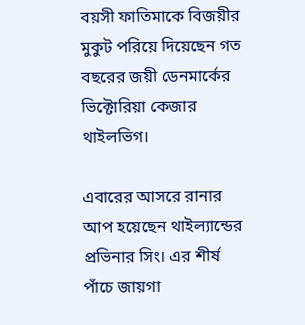বয়সী ফাতিমাকে বিজয়ীর মুকুট পরিয়ে দিয়েছেন গত বছরের জয়ী ডেনমার্কের ভিক্টোরিয়া কেজার থাইলভিগ।

এবারের আসরে রানার আপ হয়েছেন থাইল্যান্ডের প্রভিনার সিং। এর শীর্ষ পাঁচে জায়গা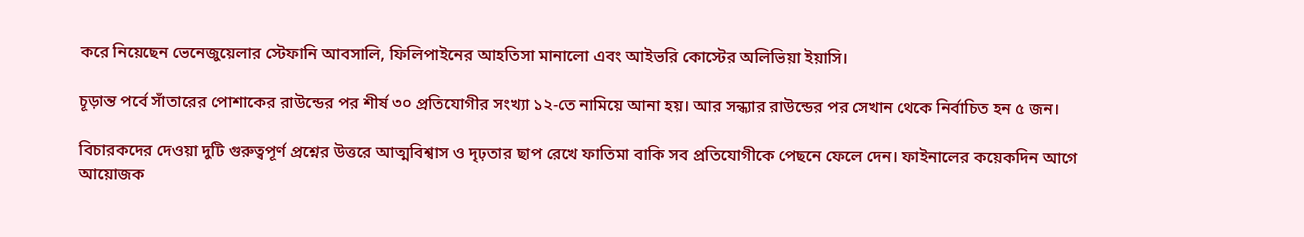করে নিয়েছেন ভেনেজুয়েলার স্টেফানি আবসালি, ফিলিপাইনের আহতিসা মানালো এবং আইভরি কোস্টের অলিভিয়া ইয়াসি।

চূড়ান্ত পর্বে সাঁতারের পোশাকের রাউন্ডের পর শীর্ষ ৩০ প্রতিযোগীর সংখ্যা ১২-তে নামিয়ে আনা হয়। আর সন্ধ্যার রাউন্ডের পর সেখান থেকে নির্বাচিত হন ৫ জন।

বিচারকদের দেওয়া দুটি গুরুত্বপূর্ণ প্রশ্নের উত্তরে আত্মবিশ্বাস ও দৃঢ়তার ছাপ রেখে ফাতিমা বাকি সব প্রতিযোগীকে পেছনে ফেলে দেন। ফাইনালের কয়েকদিন আগে আয়োজক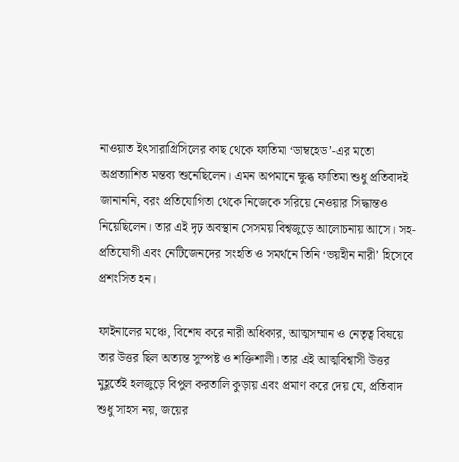নাওয়াত ইৎসারাগ্রিসিলের কাছ থেকে ফাতিমা ‘ডাম্বহেড’-এর মতো অপ্রত্যাশিত মন্তব্য শুনেছিলেন। এমন অপমানে ক্ষুব্ধ ফাতিমা শুধু প্রতিবাদই জানাননি, বরং প্রতিযোগিতা থেকে নিজেকে সরিয়ে নেওয়ার সিদ্ধান্তও নিয়েছিলেন। তার এই দৃঢ় অবস্থান সেসময় বিশ্বজুড়ে আলোচনায় আসে। সহ-প্রতিযোগী এবং নেটিজেনদের সংহতি ও সমর্থনে তিনি ‘ভয়হীন নারী’ হিসেবে প্রশংসিত হন।

ফাইনালের মঞ্চে, বিশেষ করে নারী অধিকার, আত্মসম্মান ও নেতৃত্ব বিষয়ে তার উত্তর ছিল অত্যন্ত সুস্পষ্ট ও শক্তিশালী। তার এই আত্মবিশ্বাসী উত্তর মুহূর্তেই হলজুড়ে বিপুল করতালি কুড়ায় এবং প্রমাণ করে দেয় যে, প্রতিবাদ শুধু সাহস নয়, জয়ের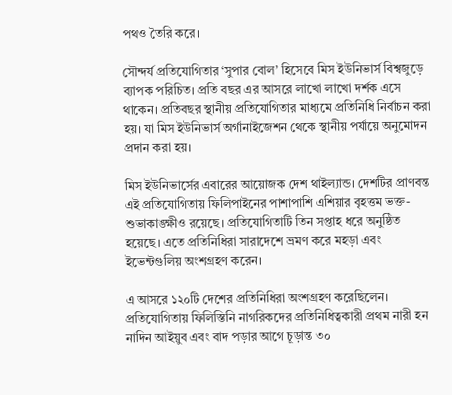পথও তৈরি করে।

সৌন্দর্য প্রতিযোগিতার ‘সুপার বোল’ হিসেবে মিস ইউনিভার্স বিশ্বজুড়ে ব্যাপক পরিচিত। প্রতি বছর এর আসরে লাখো লাখো দর্শক এসে থাকেন। প্রতিবছর স্থানীয় প্রতিযোগিতার মাধ্যমে প্রতিনিধি নির্বাচন করা হয়। যা মিস ইউনিভার্স অর্গানাইজেশন থেকে স্থানীয় পর্যায়ে অনুমোদন প্রদান করা হয়।

মিস ইউনিভার্সের এবারের আয়োজক দেশ থাইল্যান্ড। দেশটির প্রাণবন্ত এই প্রতিযোগিতায় ফিলিপাইনের পাশাপাশি এশিয়ার বৃহত্তম ভক্ত-শুভাকাঙ্ক্ষীও রয়েছে। প্রতিযোগিতাটি তিন সপ্তাহ ধরে অনুষ্ঠিত হয়েছে। এতে প্রতিনিধিরা সারাদেশে ভ্রমণ করে মহড়া এবং ইভেন্টগুলিয় অংশগ্রহণ করেন।

এ আসরে ১২০টি দেশের প্রতিনিধিরা অংশগ্রহণ করেছিলেন। প্রতিযোগিতায় ফিলিস্তিনি নাগরিকদের প্রতিনিধিত্বকারী প্রথম নারী হন নাদিন আইয়ুব এবং বাদ পড়ার আগে চূড়ান্ত ৩০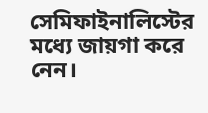সেমিফাইনালিস্টের মধ্যে জায়গা করে নেন।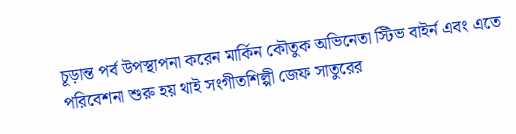চূড়ান্ত পর্ব উপস্থাপনা করেন মার্কিন কৌতুক অভিনেতা স্টিভ বাইর্ন এবং এতে পরিবেশনা শুরু হয় থাই সংগীতশিল্পী জেফ সাতুরের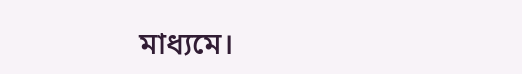মাধ্যমে।